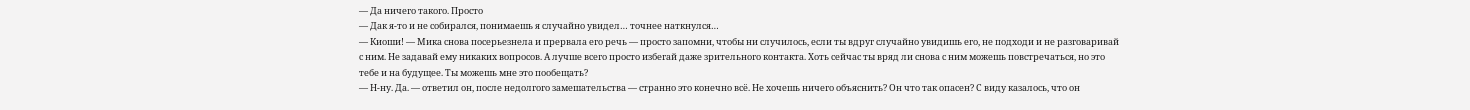— Да ничего такого. Просто
— Дак я-то и не собирался, понимаешь я случайно увидел… точнее наткнулся…
— Киоши! — Мика снова посерьезнела и прервала его речь — просто запомни, чтобы ни случилось, если ты вдруг случайно увидишь его, не подходи и не разговаривай с ним. Не задавай ему никаких вопросов. А лучше всего просто избегай даже зрительного контакта. Хоть сейчас ты вряд ли снова с ним можешь повстречаться, но это тебе и на будущее. Ты можешь мне это пообещать?
— Н-ну. Да. — ответил он, после недолгого замешательства — странно это конечно всё. Не хочешь ничего объяснить? Он что так опасен? С виду казалось, что он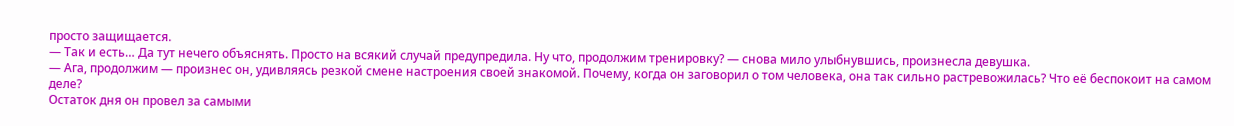просто защищается.
— Так и есть… Да тут нечего объяснять. Просто на всякий случай предупредила. Ну что, продолжим тренировку? — снова мило улыбнувшись, произнесла девушка.
— Ага, продолжим — произнес он, удивляясь резкой смене настроения своей знакомой. Почему, когда он заговорил о том человека, она так сильно растревожилась? Что её беспокоит на самом деле?
Остаток дня он провел за самыми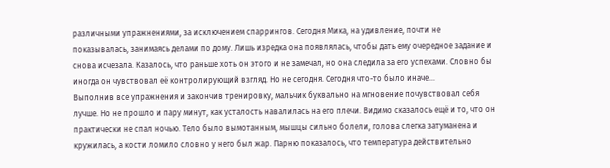различными упражнениями, за исключением спаррингов. Сегодня Мика, на удивление, почти не показывалась, занимаясь делами по дому. Лишь изредка она появлялась, чтобы дать ему очередное задание и снова исчезала. Казалось, что раньше хоть он этого и не замечал, но она следила за его успехами. Словно бы иногда он чувствовал её контролирующий взгляд. Но не сегодня. Сегодня что-то было иначе…
Выполнив все упражнения и закончив тренировку, мальчик буквально на мгновение почувствовал себя лучше. Но не прошло и пару минут, как усталость навалилась на его плечи. Видимо сказалось ещё и то, что он практически не спал ночью. Тело было вымотанным, мышцы сильно болели, голова слегка затуманена и кружилась, а кости ломило словно у него был жар. Парню показалось, что температура действительно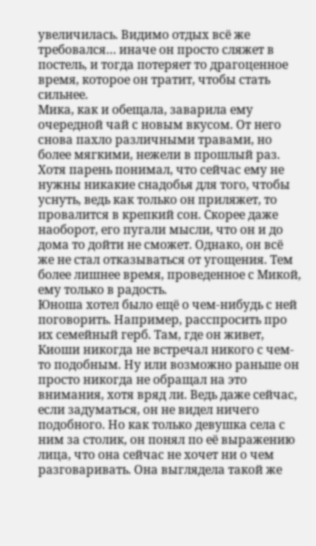увеличилась. Видимо отдых всё же требовался… иначе он просто сляжет в постель, и тогда потеряет то драгоценное время, которое он тратит, чтобы стать сильнее.
Мика, как и обещала, заварила ему очередной чай с новым вкусом. От него снова пахло различными травами, но более мягкими, нежели в прошлый раз. Хотя парень понимал, что сейчас ему не нужны никакие снадобья для того, чтобы уснуть, ведь как только он приляжет, то провалится в крепкий сон. Скорее даже наоборот, его пугали мысли, что он и до дома то дойти не сможет. Однако, он всё же не стал отказываться от угощения. Тем более лишнее время, проведенное с Микой, ему только в радость.
Юноша хотел было ещё о чем-нибудь с ней поговорить. Например, расспросить про их семейный герб. Там, где он живет, Киоши никогда не встречал никого с чем-то подобным. Ну или возможно раньше он просто никогда не обращал на это внимания, хотя вряд ли. Ведь даже сейчас, если задуматься, он не видел ничего подобного. Но как только девушка села с ним за столик, он понял по её выражению лица, что она сейчас не хочет ни о чем разговаривать. Она выглядела такой же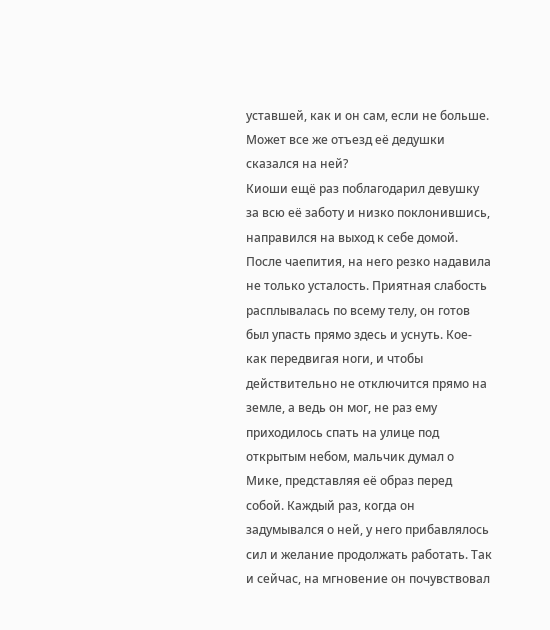уставшей, как и он сам, если не больше. Может все же отъезд её дедушки сказался на ней?
Киоши ещё раз поблагодарил девушку за всю её заботу и низко поклонившись, направился на выход к себе домой. После чаепития, на него резко надавила не только усталость. Приятная слабость расплывалась по всему телу, он готов был упасть прямо здесь и уснуть. Кое-как передвигая ноги, и чтобы действительно не отключится прямо на земле, а ведь он мог, не раз ему приходилось спать на улице под открытым небом, мальчик думал о Мике, представляя её образ перед собой. Каждый раз, когда он задумывался о ней, у него прибавлялось сил и желание продолжать работать. Так и сейчас, на мгновение он почувствовал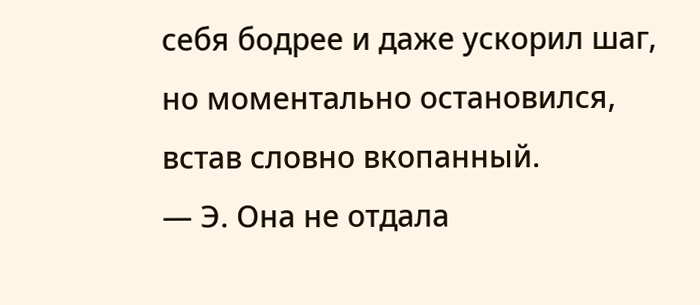себя бодрее и даже ускорил шаг, но моментально остановился, встав словно вкопанный.
— Э. Она не отдала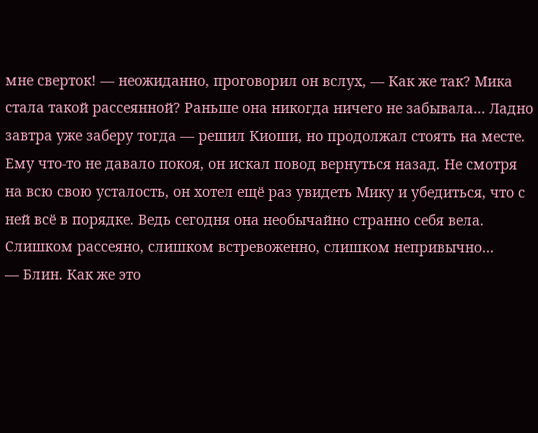мне сверток! — неожиданно, проговорил он вслух, — Как же так? Мика стала такой рассеянной? Раньше она никогда ничего не забывала… Ладно завтра уже заберу тогда — решил Киоши, но продолжал стоять на месте. Ему что-то не давало покоя, он искал повод вернуться назад. Не смотря на всю свою усталость, он хотел ещё раз увидеть Мику и убедиться, что с ней всё в порядке. Ведь сегодня она необычайно странно себя вела. Слишком рассеяно, слишком встревоженно, слишком непривычно…
— Блин. Как же это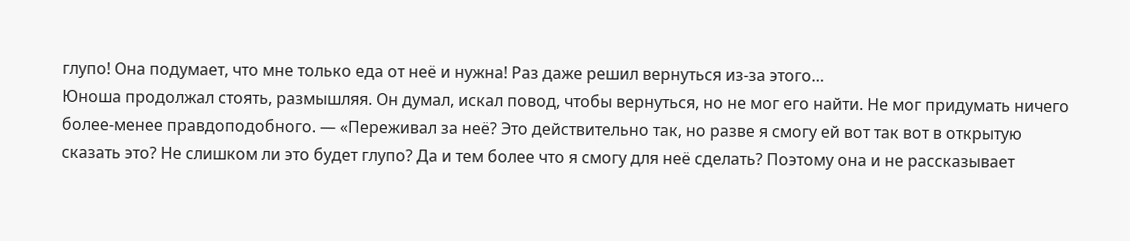глупо! Она подумает, что мне только еда от неё и нужна! Раз даже решил вернуться из-за этого…
Юноша продолжал стоять, размышляя. Он думал, искал повод, чтобы вернуться, но не мог его найти. Не мог придумать ничего более-менее правдоподобного. — «Переживал за неё? Это действительно так, но разве я смогу ей вот так вот в открытую сказать это? Не слишком ли это будет глупо? Да и тем более что я смогу для неё сделать? Поэтому она и не рассказывает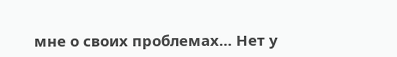мне о своих проблемах… Нет у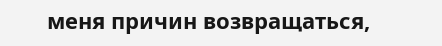меня причин возвращаться,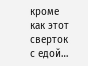кроме как этот сверток с едой…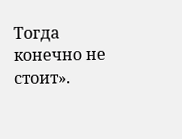Тогда конечно не стоит».